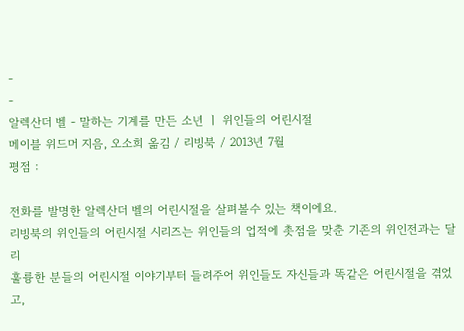-
-
알렉산더 벨 - 말하는 기계를 만든 소년 ㅣ 위인들의 어린시절
메이블 위드머 지음, 오소희 옮김 / 리빙북 / 2013년 7월
평점 :

전화를 발명한 알렉산더 벨의 어린시절을 살펴볼수 있는 책이에요.
리빙북의 위인들의 어린시절 시리즈는 위인들의 업적에 촛점을 맞춘 기존의 위인전과는 달리
훌륭한 분들의 어린시절 이야기부터 들려주어 위인들도 자신들과 똑같은 어린시절을 겪었고,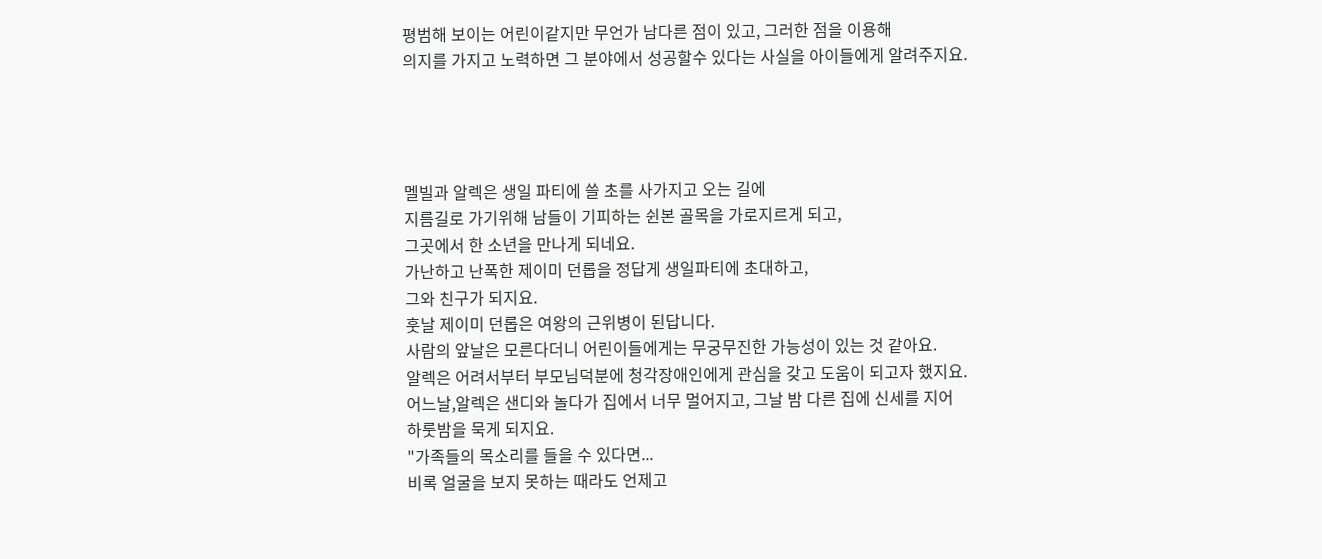평범해 보이는 어린이같지만 무언가 남다른 점이 있고, 그러한 점을 이용해
의지를 가지고 노력하면 그 분야에서 성공할수 있다는 사실을 아이들에게 알려주지요.




멜빌과 알렉은 생일 파티에 쓸 초를 사가지고 오는 길에
지름길로 가기위해 남들이 기피하는 쉰본 골목을 가로지르게 되고,
그곳에서 한 소년을 만나게 되네요.
가난하고 난폭한 제이미 던롭을 정답게 생일파티에 초대하고,
그와 친구가 되지요.
훗날 제이미 던롭은 여왕의 근위병이 된답니다.
사람의 앞날은 모른다더니 어린이들에게는 무궁무진한 가능성이 있는 것 같아요.
알렉은 어려서부터 부모님덕분에 청각장애인에게 관심을 갖고 도움이 되고자 했지요.
어느날,알렉은 샌디와 놀다가 집에서 너무 멀어지고, 그날 밤 다른 집에 신세를 지어
하룻밤을 묵게 되지요.
"가족들의 목소리를 들을 수 있다면...
비록 얼굴을 보지 못하는 때라도 언제고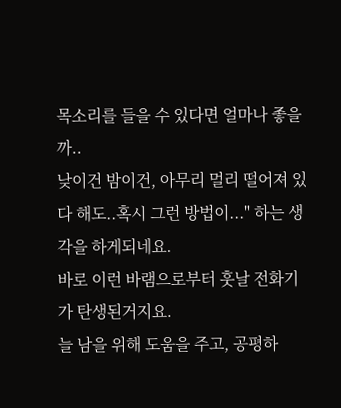목소리를 들을 수 있다면 얼마나 좋을까..
낮이건 밤이건, 아무리 멀리 떨어져 있다 해도..혹시 그런 방법이..." 하는 생각을 하게되네요.
바로 이런 바램으로부터 훗날 전화기가 탄생된거지요.
늘 남을 위해 도움을 주고, 공평하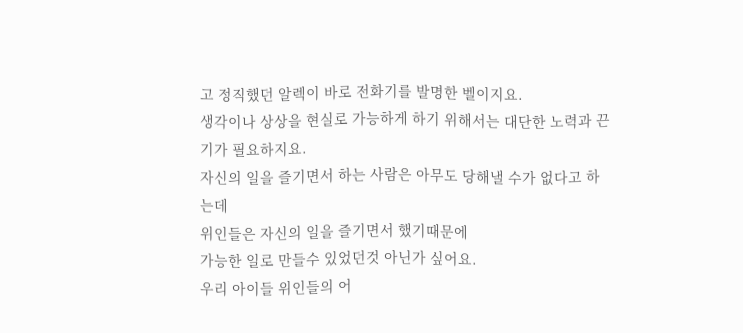고 정직했던 알렉이 바로 전화기를 발명한 벨이지요.
생각이나 상상을 현실로 가능하게 하기 위해서는 대단한 노력과 끈기가 필요하지요.
자신의 일을 즐기면서 하는 사람은 아무도 당해낼 수가 없다고 하는데
위인들은 자신의 일을 즐기면서 했기때문에
가능한 일로 만들수 있었던것 아닌가 싶어요.
우리 아이들 위인들의 어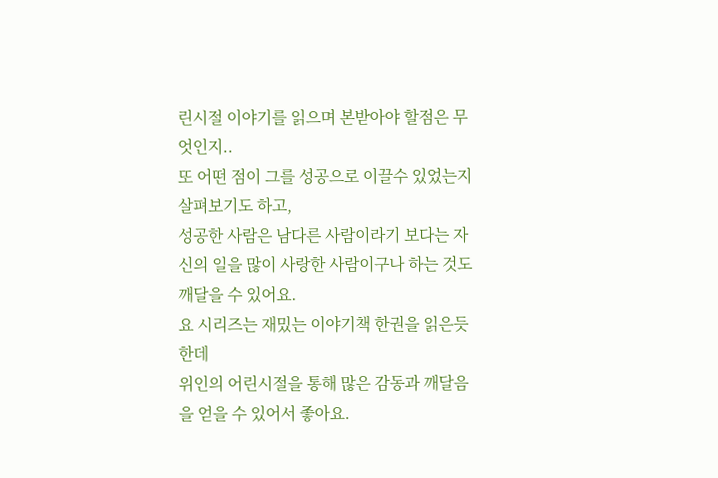린시절 이야기를 읽으며 본받아야 할점은 무엇인지..
또 어떤 점이 그를 성공으로 이끌수 있었는지 살펴보기도 하고,
성공한 사람은 남다른 사람이라기 보다는 자신의 일을 많이 사랑한 사람이구나 하는 것도
깨달을 수 있어요.
요 시리즈는 재밌는 이야기책 한권을 읽은듯한데
위인의 어린시절을 통해 많은 감동과 깨달음을 얻을 수 있어서 좋아요.